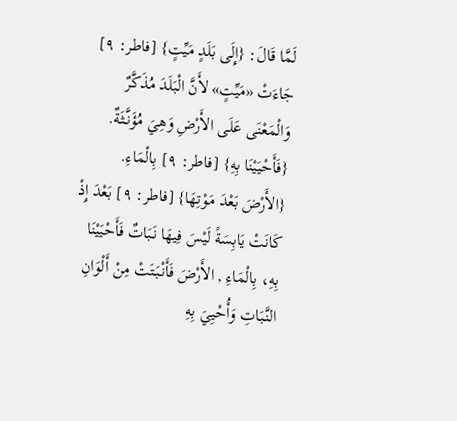لَمَّا قَالَ: {إِلَى بَلَدٍ مَيِّتٍ} [فاطر: ٩] جَاءَتْ «مَيِّتٍ» لأَنَّ الْبَلَدَ مُذَكَّرٌ وَالْمَعْنَى عَلَى الأَرْضِ وَهِيَ مُؤَنَّثَةٌ.
{فَأَحْيَيْنَا بِهِ} [فاطر: ٩] بِالْمَاءِ.
{الأَرْضَ بَعْدَ مَوْتِهَا} [فاطر: ٩] بَعْدَ إِذْ كَانَتْ يَابِسَةً لَيْسَ فِيهَا نَبَاتٌ فَأَحْيَيْنَا بِهِ، بِالْمَاءِ , الأَرْضَ فَأَنْبَتَتْ مِنْ أَلْوَانِ النَّبَاتِ وَأُحْيِيَ بِهِ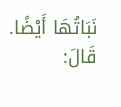نَبَاتُهَا أَيْضًا.
قَالَ: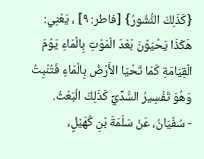{كَذَلِكَ النُّشُورُ} [فاطر: ٩] ، يَعْنِي: هَكَذَا يَحْيَوْنَ بَعْدَ الْمَوْتِ بِالْمَاءِ يَوْمَ الْقِيَامَةِ كَمَا تَحْيَا الأَرْضُ بِالْمَاءِ فَتُنْبِتُ وَهُوَ تَفْسِيرُ السُّدِّيِّ كَذَلِكَ الْبَعْثُ.
- سُفْيَانُ، عَنْ سَلَمَةَ بْنِ كُهَيْلٍ،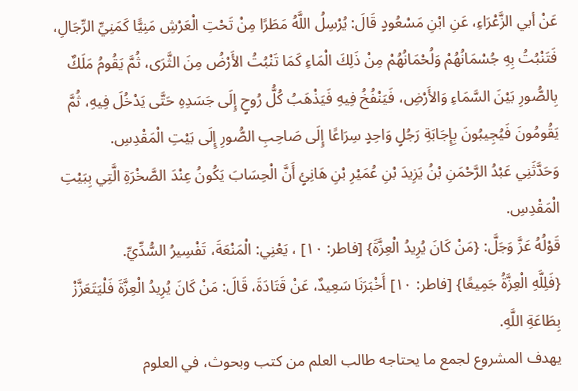عَنْ أبي الزَّعْرَاءِ، عَنِ ابْنِ مَسْعُودٍ قَالَ: يُرْسِلُ اللَّهُ مَطَرًا مِنْ تَحْتِ الْعَرْشِ مَنِيًّا كَمَنِيِّ الرِّجَالِ، فَتَنْبُتُ بِهِ جُسْمَانُهُمْ وَلُحْمَانُهُمْ مِنْ ذَلِكَ الْمَاءِ كَمَا تَنْبُتُ الأَرْضُ مِنَ الثَّرَى، ثُمَّ يَقُومُ مَلَكٌ بِالصُّورِ بَيْنَ السَّمَاءِ وَالأَرْضِ، فَيَنْفُخُ فِيهِ فَيَذْهَبُ كُلُّ رُوحٍ إِلَى جَسَدِهِ حَتَّى يَدْخُلَ فِيهِ، ثُمَّ يَقُومُونَ فَيُجِيبُونَ بِإِجَابَةِ رَجُلٍ وَاحِدٍ سِرَاعًا إِلَى صَاحِبِ الصُّورِ إِلَى بَيْتِ الْمَقْدِسِ.
وَحَدَّثَنِي عَبْدُ الرَّحْمَنِ بْنُ يَزِيدَ بْنِ عُمَيْرِ بْنِ هَانِئٍ أَنَّ الْحِسَابَ يَكُونُ عِنْدَ الصَّخْرَةِ الَّتِي بِبَيْتِ الْمَقْدِسِ.
قَوْلُهُ عَزَّ وَجَلَّ: {مَنْ كَانَ يُرِيدُ الْعِزَّةَ} [فاطر: ١٠] ، يَعْنِي: الْمَنْعَةَ، تَفْسِيرُ السُّدِّيِّ.
{فَلِلَّهِ الْعِزَّةُ جَمِيعًا} [فاطر: ١٠] أَخْبَرَنَا سَعِيدٌ، عَنْ قَتَادَةَ، قَالَ: مَنْ كَانَ يُرِيدُ الْعِزَّةَ فَلْيَتَعَزَّزْ بِطَاعَةِ اللَّهِ.
يهدف المشروع لجمع ما يحتاجه طالب العلم من كتب وبحوث، في العلوم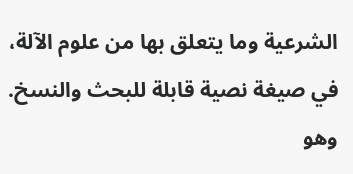الشرعية وما يتعلق بها من علوم الآلة، في صيغة نصية قابلة للبحث والنسخ.
وهو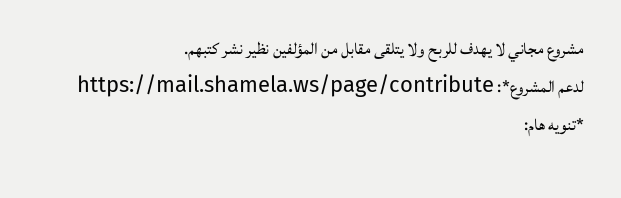مشروع مجاني لا يهدف للربح ولا يتلقى مقابل من المؤلفين نظير نشر كتبهم.
لدعم المشروع*: https://mail.shamela.ws/page/contribute
*تنويه هام: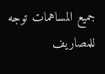جميع المساهمات توجه للمصاريف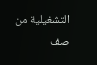التشغيلية من صف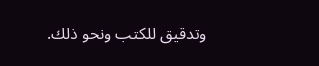وتدقيق للكتب ونحو ذلك.